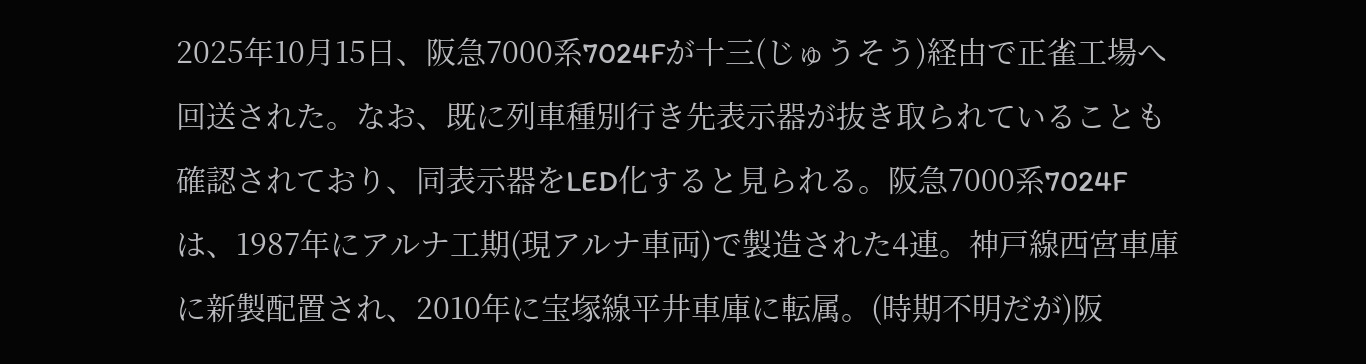2025年10月15日、阪急7000系7024Fが十三(じゅうそう)経由で正雀工場へ回送された。なお、既に列車種別行き先表示器が抜き取られていることも確認されており、同表示器をLED化すると見られる。阪急7000系7024Fは、1987年にアルナ工期(現アルナ車両)で製造された4連。神戸線西宮車庫に新製配置され、2010年に宝塚線平井車庫に転属。(時期不明だが)阪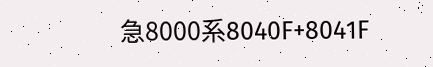急8000系8040F+8041F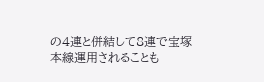の4連と併結して8連で宝塚本線運用されることも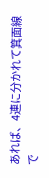あれば、4連に分かれて箕面線で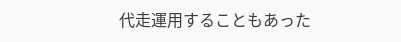代走運用することもあった